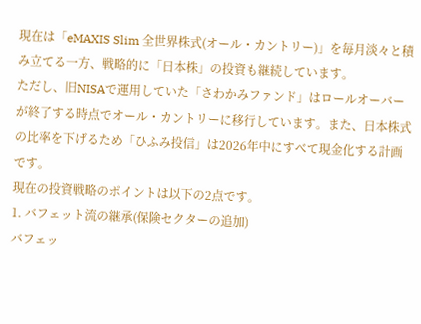現在は「eMAXIS Slim 全世界株式(オール・カントリー)」を毎月淡々と積み立てる一方、戦略的に「日本株」の投資も継続しています。
ただし、旧NISAで運用していた「さわかみファンド」はロールオーバーが終了する時点でオール・カントリーに移行しています。また、日本株式の比率を下げるため「ひふみ投信」は2026年中にすべて現金化する計画です。
現在の投資戦略のポイントは以下の2点です。
1. バフェット流の継承(保険セクターの追加)
バフェッ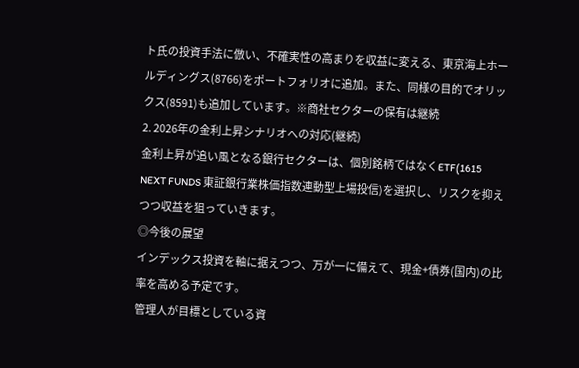ト氏の投資手法に倣い、不確実性の高まりを収益に変える、東京海上ホールディングス(8766)をポートフォリオに追加。また、同様の目的でオリックス(8591)も追加しています。※商社セクターの保有は継続
2. 2026年の金利上昇シナリオへの対応(継続)
金利上昇が追い風となる銀行セクターは、個別銘柄ではなくETF(1615 NEXT FUNDS 東証銀行業株価指数連動型上場投信)を選択し、リスクを抑えつつ収益を狙っていきます。
◎今後の展望
インデックス投資を軸に据えつつ、万が一に備えて、現金+債券(国内)の比率を高める予定です。
管理人が目標としている資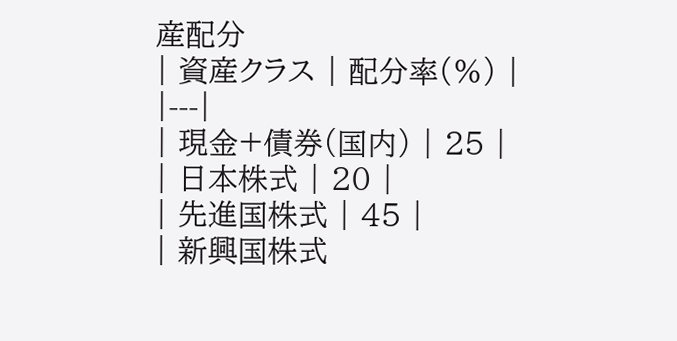産配分
| 資産クラス | 配分率(%) |
|---|
| 現金+債券(国内) | 25 |
| 日本株式 | 20 |
| 先進国株式 | 45 |
| 新興国株式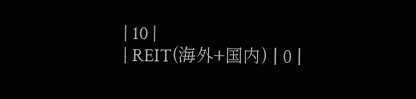| 10 |
| REIT(海外+国内) | 0 |